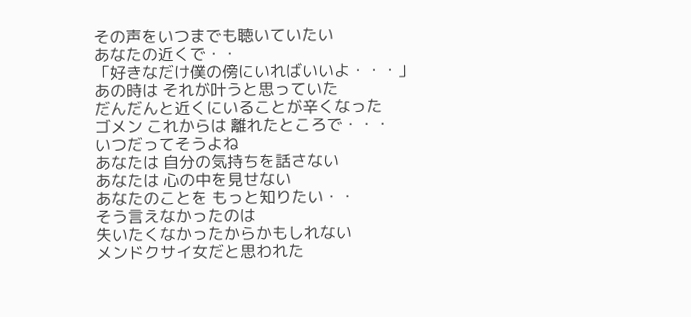その声をいつまでも聴いていたい
あなたの近くで・・
「好きなだけ僕の傍にいればいいよ・・・」
あの時は それが叶うと思っていた
だんだんと近くにいることが辛くなった
ゴメン これからは 離れたところで・・・
いつだってそうよね
あなたは 自分の気持ちを話さない
あなたは 心の中を見せない
あなたのことを もっと知りたい・・
そう言えなかったのは
失いたくなかったからかもしれない
メンドクサイ女だと思われた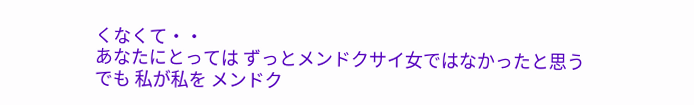くなくて・・
あなたにとっては ずっとメンドクサイ女ではなかったと思う
でも 私が私を メンドク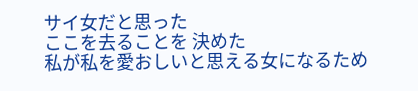サイ女だと思った
ここを去ることを 決めた
私が私を愛おしいと思える女になるため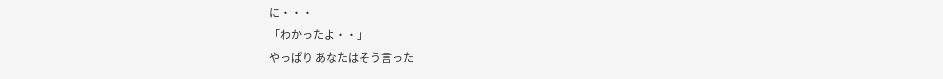に・・・
「わかったよ・・」
やっぱり あなたはそう言った